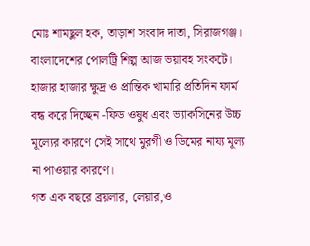মোঃ শামছুল হক, তাড়াশ সংবাদ দাতা, সিরাজগঞ্জ।
বাংলাদেশের পোলট্রি শিল্প আজ ভয়াবহ সংকটে। হাজার হাজার ক্ষুদ্র ও প্রান্তিক খামারি প্রতিদিন ফার্ম বন্ধ করে দিচ্ছেন -ফিড ওষুধ এবং ভ্যাকসিনের উচ্চ মূল্যের কারণে সেই সাথে মুরগী ও ডিমের নায্য মূল্য না পাওয়ার কারণে।
গত এক বছরে ব্রয়লার, লেয়ার,ও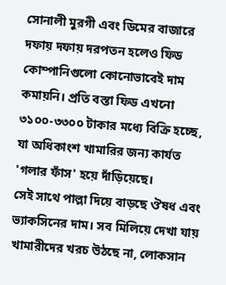সোনালী মুরগী এবং ডিমের বাজারে দফায় দফায় দরপতন হলেও ফিড কোম্পানিগুলো কোনোভাবেই দাম কমায়নি। প্রতি বস্তা ফিড এখনো ৩১০০-৩৩০০ টাকার মধ্যে বিক্রি হচ্ছে, যা অধিকাংশ খামারির জন্য কার্যত 'গলার ফাঁস' হয়ে দাঁড়িয়েছে।
সেই সাথে পাল্লা দিয়ে বাড়ছে ঔষধ এবং ভ্যাকসিনের দাম। সব মিলিয়ে দেখা যায় খামারীদের খরচ উঠছে না, লোকসান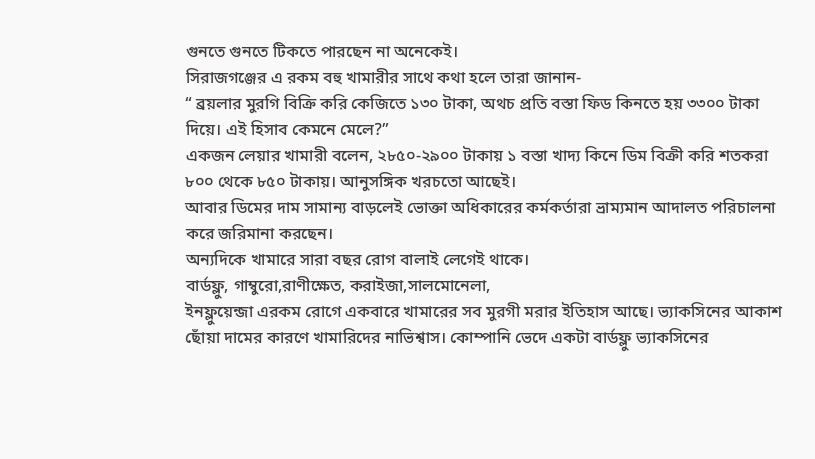গুনতে গুনতে টিকতে পারছেন না অনেকেই।
সিরাজগঞ্জের এ রকম বহু খামারীর সাথে কথা হলে তারা জানান-
“ ব্রয়লার মুরগি বিক্রি করি কেজিতে ১৩০ টাকা, অথচ প্রতি বস্তা ফিড কিনতে হয় ৩৩০০ টাকা দিয়ে। এই হিসাব কেমনে মেলে?”
একজন লেয়ার খামারী বলেন, ২৮৫০-২৯০০ টাকায় ১ বস্তা খাদ্য কিনে ডিম বিক্রী করি শতকরা ৮০০ থেকে ৮৫০ টাকায়। আনুসঙ্গিক খরচতো আছেই।
আবার ডিমের দাম সামান্য বাড়লেই ভোক্তা অধিকারের কর্মকর্তারা ভ্রাম্যমান আদালত পরিচালনা করে জরিমানা করছেন।
অন্যদিকে খামারে সারা বছর রোগ বালাই লেগেই থাকে।
বার্ডফ্লু, গাম্বুরো,রাণীক্ষেত, করাইজা,সালমোনেলা,
ইনফ্লুয়েন্জা এরকম রোগে একবারে খামারের সব মুরগী মরার ইতিহাস আছে। ভ্যাকসিনের আকাশ ছোঁয়া দামের কারণে খামারিদের নাভিশ্বাস। কোম্পানি ভেদে একটা বার্ডফ্লু ভ্যাকসিনের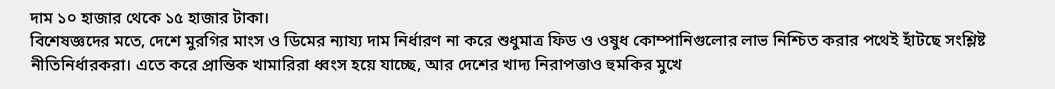দাম ১০ হাজার থেকে ১৫ হাজার টাকা।
বিশেষজ্ঞদের মতে, দেশে মুরগির মাংস ও ডিমের ন্যায্য দাম নির্ধারণ না করে শুধুমাত্র ফিড ও ওষুধ কোম্পানিগুলোর লাভ নিশ্চিত করার পথেই হাঁটছে সংশ্লিষ্ট নীতিনির্ধারকরা। এতে করে প্রান্তিক খামারিরা ধ্বংস হয়ে যাচ্ছে, আর দেশের খাদ্য নিরাপত্তাও হুমকির মুখে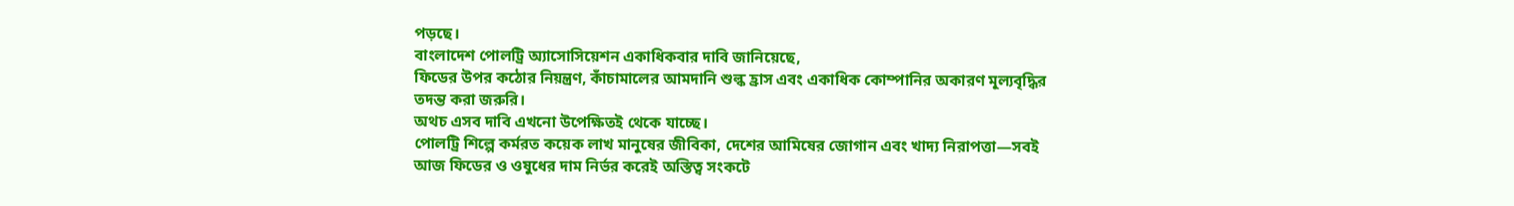পড়ছে।
বাংলাদেশ পোলট্রি অ্যাসোসিয়েশন একাধিকবার দাবি জানিয়েছে,
ফিডের উপর কঠোর নিয়ন্ত্রণ, কাঁচামালের আমদানি শুল্ক হ্রাস এবং একাধিক কোম্পানির অকারণ মূল্যবৃদ্ধির তদন্ত করা জরুরি।
অথচ এসব দাবি এখনো উপেক্ষিতই থেকে যাচ্ছে।
পোলট্রি শিল্পে কর্মরত কয়েক লাখ মানুষের জীবিকা, দেশের আমিষের জোগান এবং খাদ্য নিরাপত্তা—সবই আজ ফিডের ও ওষুধের দাম নির্ভর করেই অস্তিত্ব সংকটে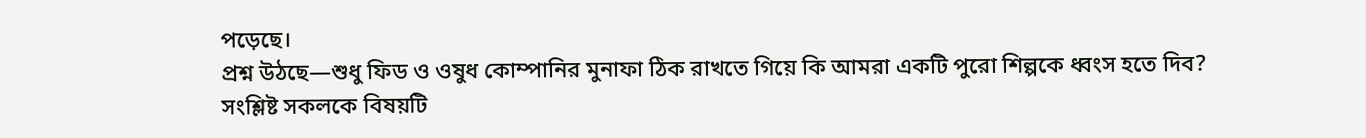পড়েছে।
প্রশ্ন উঠছে—শুধু ফিড ও ওষুধ কোম্পানির মুনাফা ঠিক রাখতে গিয়ে কি আমরা একটি পুরো শিল্পকে ধ্বংস হতে দিব?
সংশ্লিষ্ট সকলকে বিষয়টি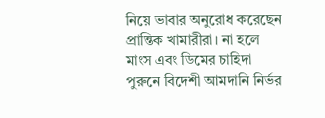নিয়ে ভাবার অনুরোধ করেছেন প্রান্তিক খামারীরা। না হলে মাংস এবং ডিমের চাহিদা পুরুনে বিদেশী আমদানি নির্ভর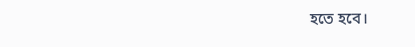হতে হবে।